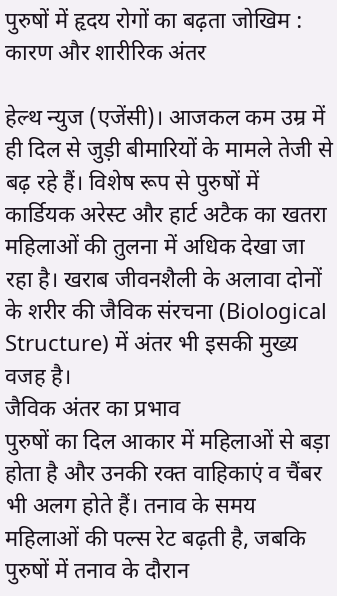पुरुषों में हृदय रोगों का बढ़ता जोखिम : कारण और शारीरिक अंतर

हेल्थ न्युज (एजेंसी)। आजकल कम उम्र में ही दिल से जुड़ी बीमारियों के मामले तेजी से बढ़ रहे हैं। विशेष रूप से पुरुषों में कार्डियक अरेस्ट और हार्ट अटैक का खतरा महिलाओं की तुलना में अधिक देखा जा रहा है। खराब जीवनशैली के अलावा दोनों के शरीर की जैविक संरचना (Biological Structure) में अंतर भी इसकी मुख्य वजह है।
जैविक अंतर का प्रभाव
पुरुषों का दिल आकार में महिलाओं से बड़ा होता है और उनकी रक्त वाहिकाएं व चैंबर भी अलग होते हैं। तनाव के समय महिलाओं की पल्स रेट बढ़ती है, जबकि पुरुषों में तनाव के दौरान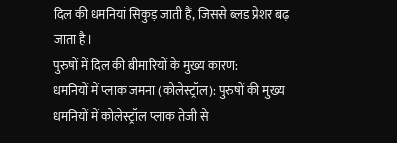दिल की धमनियां सिकुड़ जाती हैं, जिससे ब्लड प्रेशर बढ़ जाता है।
पुरुषों में दिल की बीमारियों के मुख्य कारण:
धमनियों में प्लाक जमना (कोलेस्ट्रॉल): पुरुषों की मुख्य धमनियों में कोलेस्ट्रॉल प्लाक तेजी से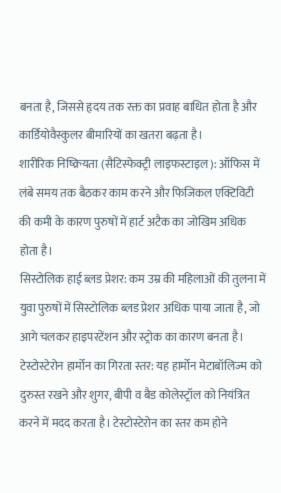बनता है, जिससे हृदय तक रक्त का प्रवाह बाधित होता है और कार्डियोवैस्कुलर बीमारियों का खतरा बढ़ता है।
शारीरिक निष्क्रियता (सैटिस्फेक्ट्री लाइफस्टाइल): ऑफिस में लंबे समय तक बैठकर काम करने और फिजिकल एक्टिविटी की कमी के कारण पुरुषों में हार्ट अटैक का जोखिम अधिक होता है।
सिस्टोलिक हाई ब्लड प्रेशर: कम उम्र की महिलाओं की तुलना में युवा पुरुषों में सिस्टोलिक ब्लड प्रेशर अधिक पाया जाता है, जो आगे चलकर हाइपरटेंशन और स्ट्रोक का कारण बनता है।
टेस्टोस्टेरोन हार्मोन का गिरता स्तर: यह हार्मोन मेटाबॉलिज्म को दुरुस्त रखने और शुगर, बीपी व बैड कोलेस्ट्रॉल को नियंत्रित करने में मदद करता है। टेस्टोस्टेरोन का स्तर कम होने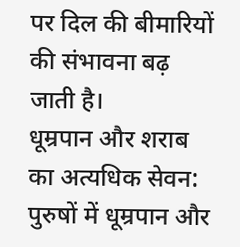पर दिल की बीमारियों की संभावना बढ़ जाती है।
धूम्रपान और शराब का अत्यधिक सेवन: पुरुषों में धूम्रपान और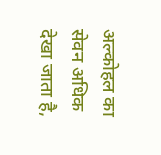अल्कोहल का सेवन अधिक देखा जाता है,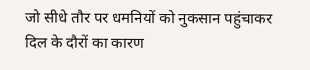जो सीधे तौर पर धमनियों को नुकसान पहुंचाकर दिल के दौरों का कारण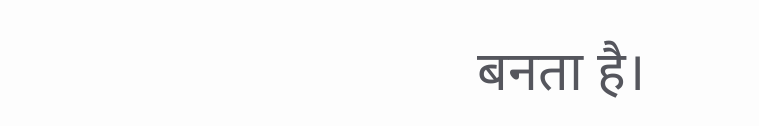बनता है।